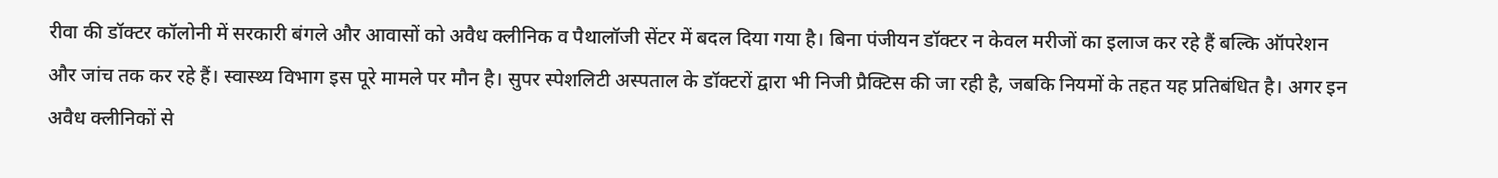रीवा की डॉक्टर कॉलोनी में सरकारी बंगले और आवासों को अवैध क्लीनिक व पैथालॉजी सेंटर में बदल दिया गया है। बिना पंजीयन डॉक्टर न केवल मरीजों का इलाज कर रहे हैं बल्कि ऑपरेशन और जांच तक कर रहे हैं। स्वास्थ्य विभाग इस पूरे मामले पर मौन है। सुपर स्पेशलिटी अस्पताल के डॉक्टरों द्वारा भी निजी प्रैक्टिस की जा रही है, जबकि नियमों के तहत यह प्रतिबंधित है। अगर इन अवैध क्लीनिकों से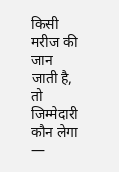किसी मरीज की जान जाती है, तो जिम्मेदारी कौन लेगा —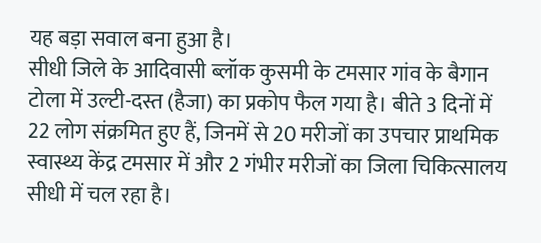यह बड़ा सवाल बना हुआ है।
सीधी जिले के आदिवासी ब्लॉक कुसमी के टमसार गांव के बैगान टोला में उल्टी-दस्त (हैजा) का प्रकोप फैल गया है। बीते 3 दिनों में 22 लोग संक्रमित हुए हैं, जिनमें से 20 मरीजों का उपचार प्राथमिक स्वास्थ्य केंद्र टमसार में और 2 गंभीर मरीजों का जिला चिकित्सालय सीधी में चल रहा है।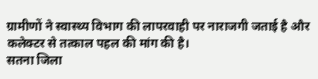ग्रामीणों ने स्वास्थ्य विभाग की लापरवाही पर नाराजगी जताई है और कलेक्टर से तत्काल पहल की मांग की है।
सतना जिला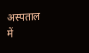अस्पताल में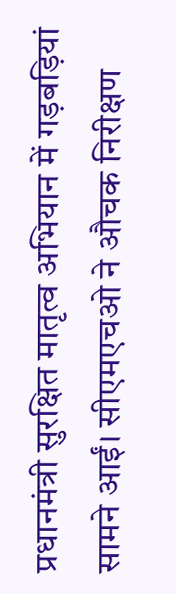प्रधानमंत्री सुरक्षित मातृत्व अभियान में गड़बड़ियां सामने आईं। सीएमएचओ ने औचक निरीक्षण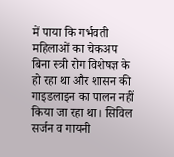में पाया कि गर्भवती महिलाओं का चेकअप बिना स्त्री रोग विशेषज्ञ के हो रहा था और शासन की गाइडलाइन का पालन नहीं किया जा रहा था। सिविल सर्जन व गायनी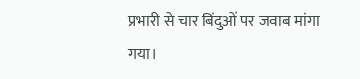प्रभारी से चार बिंदुओं पर जवाब मांगा गया।